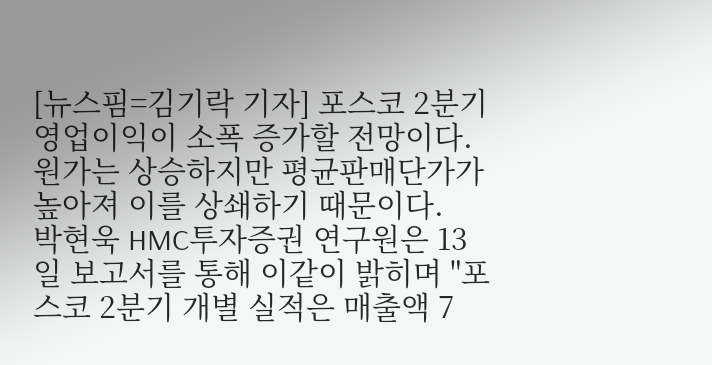[뉴스핌=김기락 기자] 포스코 2분기 영업이익이 소폭 증가할 전망이다. 원가는 상승하지만 평균판매단가가 높아져 이를 상쇄하기 때문이다.
박현욱 HMC투자증권 연구원은 13일 보고서를 통해 이같이 밝히며 "포스코 2분기 개별 실적은 매출액 7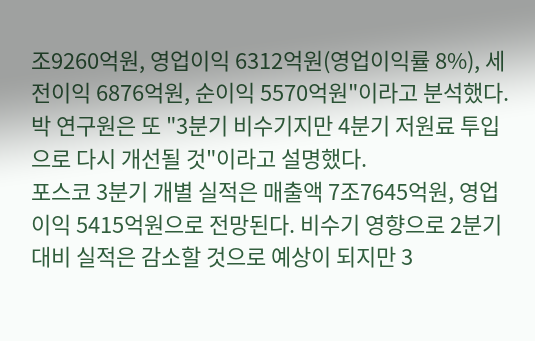조9260억원, 영업이익 6312억원(영업이익률 8%), 세전이익 6876억원, 순이익 5570억원"이라고 분석했다.
박 연구원은 또 "3분기 비수기지만 4분기 저원료 투입으로 다시 개선될 것"이라고 설명했다.
포스코 3분기 개별 실적은 매출액 7조7645억원, 영업이익 5415억원으로 전망된다. 비수기 영향으로 2분기 대비 실적은 감소할 것으로 예상이 되지만 3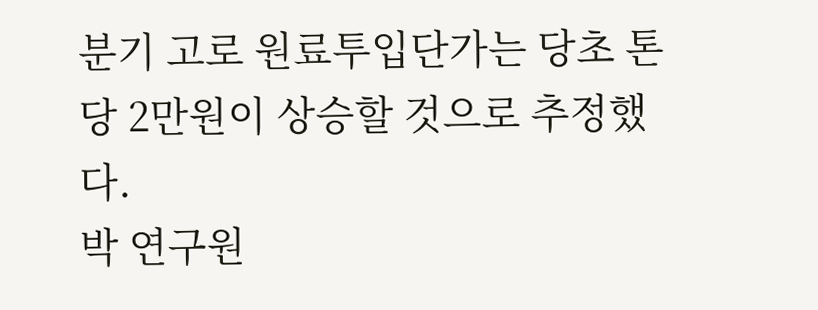분기 고로 원료투입단가는 당초 톤당 2만원이 상승할 것으로 추정했다.
박 연구원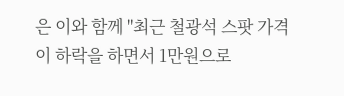은 이와 함께 "최근 철광석 스팟 가격이 하락을 하면서 1만원으로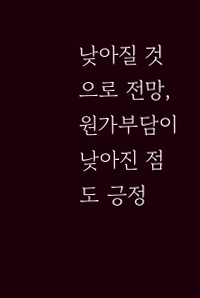낮아질 것으로 전망, 원가부담이 낮아진 점도 긍정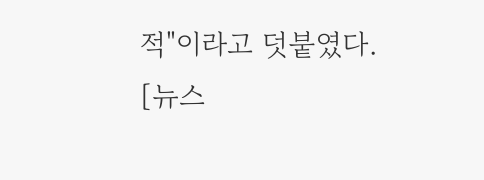적"이라고 덧붙였다.
[뉴스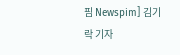핌 Newspim] 김기락 기자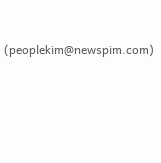(peoplekim@newspim.com)